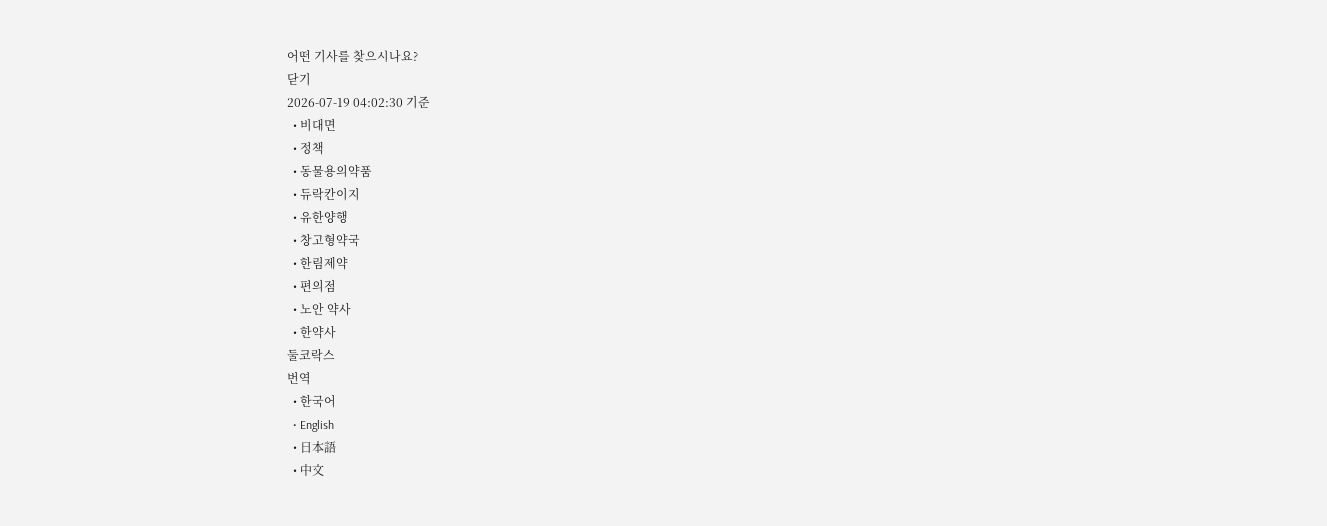어떤 기사를 찾으시나요?
닫기
2026-07-19 04:02:30 기준
  • 비대면
  • 정책
  • 동물용의약품
  • 듀락칸이지
  • 유한양행
  • 창고형약국
  • 한림제약
  • 편의점
  • 노안 약사
  • 한약사
둘코락스
번역
  • 한국어
  • English
  • 日本語
  • 中文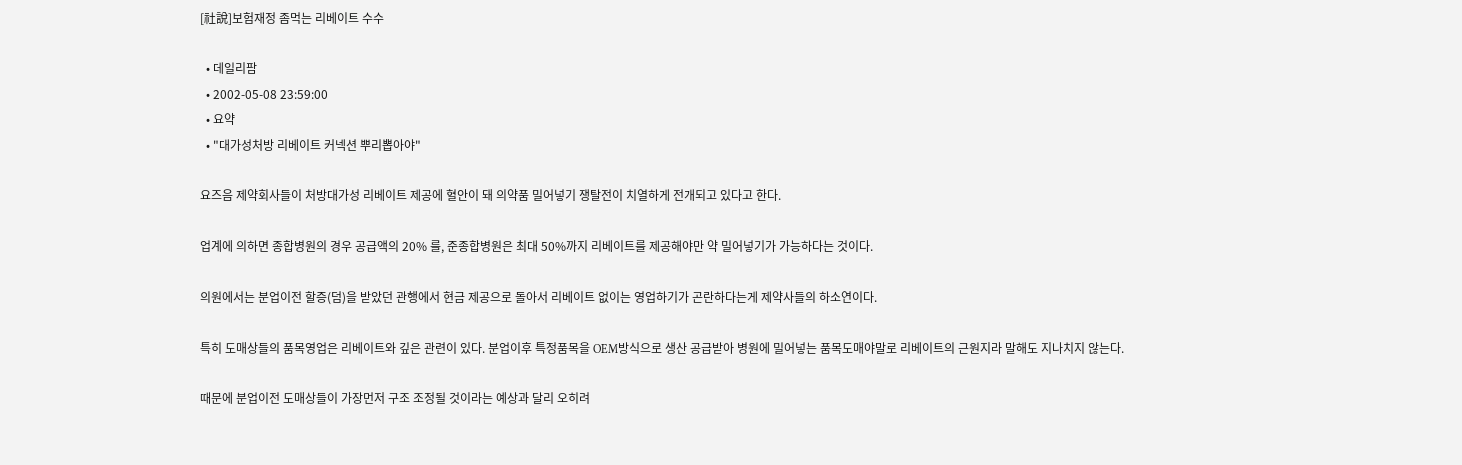[社說]보험재정 좀먹는 리베이트 수수

  • 데일리팜
  • 2002-05-08 23:59:00
  • 요약
  • "대가성처방 리베이트 커넥션 뿌리뽑아야"

요즈음 제약회사들이 처방대가성 리베이트 제공에 혈안이 돼 의약품 밀어넣기 쟁탈전이 치열하게 전개되고 있다고 한다.

업계에 의하면 종합병원의 경우 공급액의 20% 를, 준종합병원은 최대 50%까지 리베이트를 제공해야만 약 밀어넣기가 가능하다는 것이다.

의원에서는 분업이전 할증(덤)을 받았던 관행에서 현금 제공으로 돌아서 리베이트 없이는 영업하기가 곤란하다는게 제약사들의 하소연이다.

특히 도매상들의 품목영업은 리베이트와 깊은 관련이 있다. 분업이후 특정품목을 OEM방식으로 생산 공급받아 병원에 밀어넣는 품목도매야말로 리베이트의 근원지라 말해도 지나치지 않는다.

때문에 분업이전 도매상들이 가장먼저 구조 조정될 것이라는 예상과 달리 오히려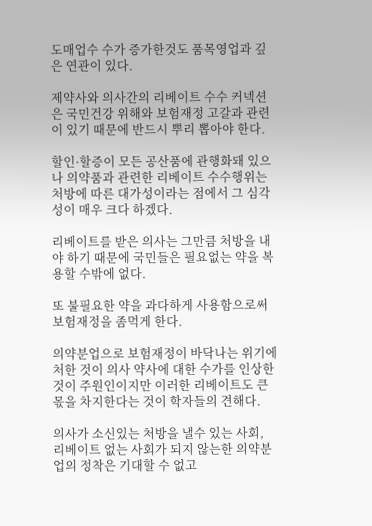도매업수 수가 증가한것도 품목영업과 깊은 연관이 있다.

제약사와 의사간의 리베이트 수수 커넥션은 국민건강 위해와 보험재정 고갈과 관련이 있기 때문에 반드시 뿌리 뽑아야 한다.

할인·할증이 모든 공산품에 관행화돼 있으나 의약품과 관련한 리베이트 수수행위는 처방에 따른 대가성이라는 점에서 그 심각성이 매우 크다 하겠다.

리베이트를 받은 의사는 그만큼 처방을 내야 하기 때문에 국민들은 필요없는 약을 복용할 수밖에 없다.

또 불필요한 약을 과다하게 사용함으로써 보험재정을 좀먹게 한다.

의약분업으로 보험재정이 바닥나는 위기에 처한 것이 의사 약사에 대한 수가를 인상한 것이 주원인이지만 이러한 리베이트도 큰 몫을 차지한다는 것이 학자들의 견해다.

의사가 소신있는 처방을 낼수 있는 사회, 리베이트 없는 사회가 되지 않는한 의약분업의 정착은 기대할 수 없고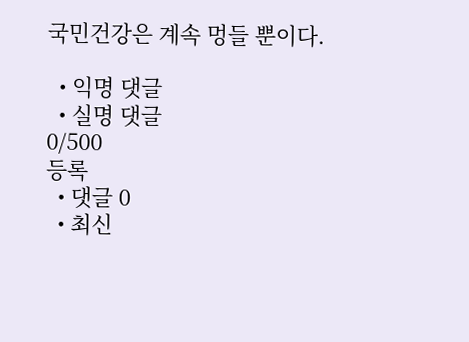국민건강은 계속 멍들 뿐이다.

  • 익명 댓글
  • 실명 댓글
0/500
등록
  • 댓글 0
  • 최신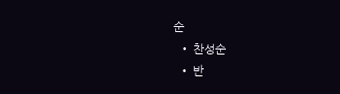순
  • 찬성순
  • 반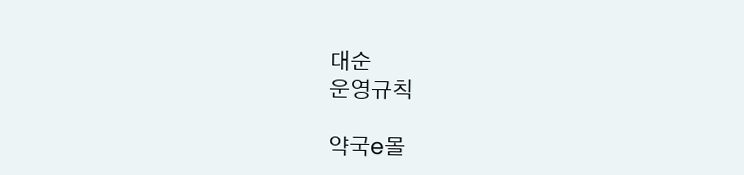대순
운영규칙

약국e몰